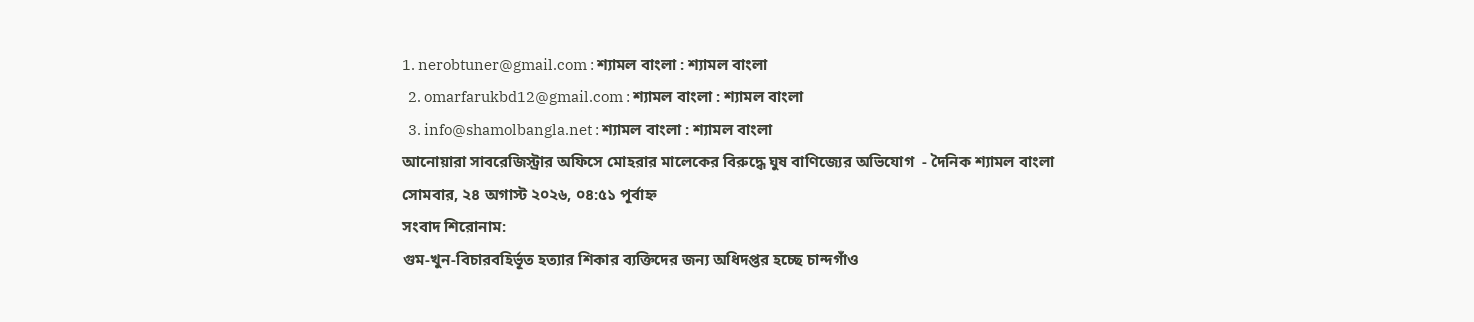1. nerobtuner@gmail.com : শ্যামল বাংলা : শ্যামল বাংলা
  2. omarfarukbd12@gmail.com : শ্যামল বাংলা : শ্যামল বাংলা
  3. info@shamolbangla.net : শ্যামল বাংলা : শ্যামল বাংলা
আনোয়ারা সাবরেজিস্ট্রার অফিসে মোহরার মালেকের বিরুদ্ধে ঘুষ বাণিজ্যের অভিযোগ  - দৈনিক শ্যামল বাংলা
সোমবার, ২৪ অগাস্ট ২০২৬, ০৪:৫১ পূর্বাহ্ন
সংবাদ শিরোনাম:
গুম-খুন-বিচারবহির্ভূত হত্যার শিকার ব্যক্তিদের জন্য অধিদপ্তর হচ্ছে চান্দগাঁও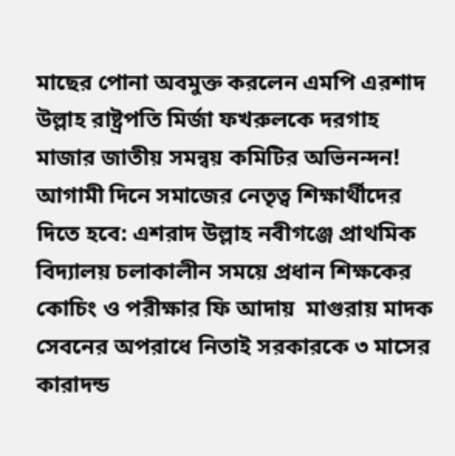মাছের পোনা অবমুক্ত করলেন এমপি এরশাদ উল্লাহ রাষ্ট্রপতি মির্জা ফখরুলকে দরগাহ মাজার জাতীয় সমন্বয় কমিটির অভিনন্দন! আগামী দিনে সমাজের নেতৃত্ব শিক্ষার্থীদের দিতে হবে: এশরাদ উল্লাহ নবীগঞ্জে প্রাথমিক বিদ্যালয় চলাকালীন সময়ে প্রধান শিক্ষকের কোচিং ও পরীক্ষার ফি আদায়  মাগুরায় মাদক সেবনের অপরাধে নিতাই সরকারকে ৩ মাসের কারাদন্ড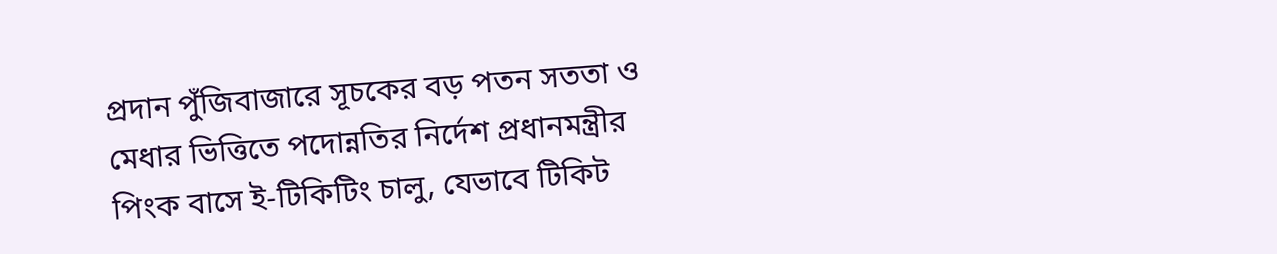প্রদান পুঁজিবাজারে সূচকের বড় পতন সততা ও মেধার ভিত্তিতে পদোন্নতির নির্দেশ প্রধানমন্ত্রীর পিংক বাসে ই-টিকিটিং চালু, যেভাবে টিকিট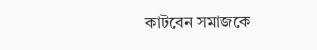কাটবেন সমাজকে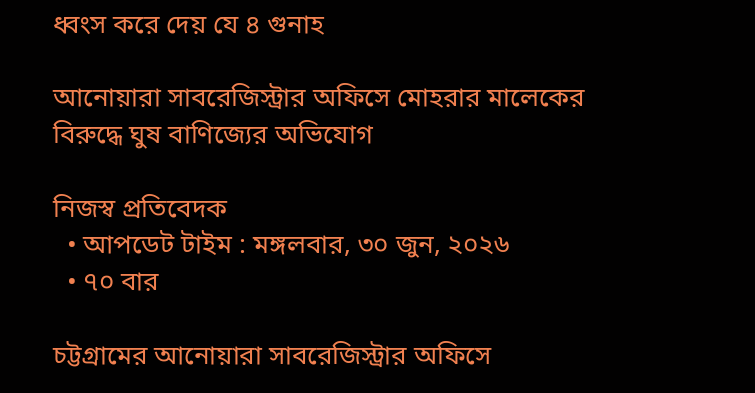ধ্বংস করে দেয় যে ৪ গুনাহ

আনোয়ারা সাবরেজিস্ট্রার অফিসে মোহরার মালেকের বিরুদ্ধে ঘুষ বাণিজ্যের অভিযোগ

নিজস্ব প্রতিবেদক
  • আপডেট টাইম : মঙ্গলবার, ৩০ জুন, ২০২৬
  • ৭০ বার

চট্টগ্রামের আনোয়ারা সাবরেজিস্ট্রার অফিসে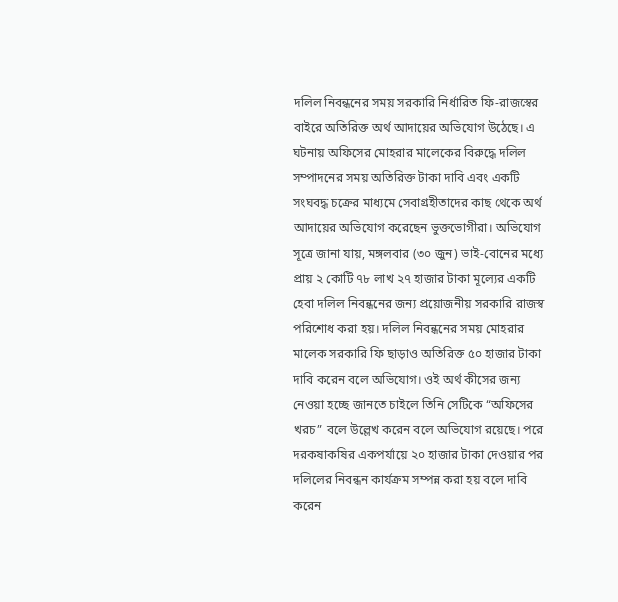দলিল নিবন্ধনের সময় সরকারি নির্ধারিত ফি-রাজস্বের বাইরে অতিরিক্ত অর্থ আদায়ের অভিযোগ উঠেছে। এ ঘটনায় অফিসের মোহরার মালেকের বিরুদ্ধে দলিল সম্পাদনের সময় অতিরিক্ত টাকা দাবি এবং একটি সংঘবদ্ধ চক্রের মাধ্যমে সেবাগ্রহীতাদের কাছ থেকে অর্থ আদায়ের অভিযোগ করেছেন ভুক্তভোগীরা। অভিযোগ সূত্রে জানা যায়, মঙ্গলবার (৩০ জুন) ভাই-বোনের মধ্যে প্রায় ২ কোটি ৭৮ লাখ ২৭ হাজার টাকা মূল্যের একটি হেবা দলিল নিবন্ধনের জন্য প্রয়োজনীয় সরকারি রাজস্ব পরিশোধ করা হয়। দলিল নিবন্ধনের সময় মোহরার মালেক সরকারি ফি ছাড়াও অতিরিক্ত ৫০ হাজার টাকা দাবি করেন বলে অভিযোগ। ওই অর্থ কীসের জন্য নেওয়া হচ্ছে জানতে চাইলে তিনি সেটিকে “অফিসের খরচ” বলে উল্লেখ করেন বলে অভিযোগ রয়েছে। পরে দরকষাকষির একপর্যায়ে ২০ হাজার টাকা দেওয়ার পর দলিলের নিবন্ধন কার্যক্রম সম্পন্ন করা হয় বলে দাবি করেন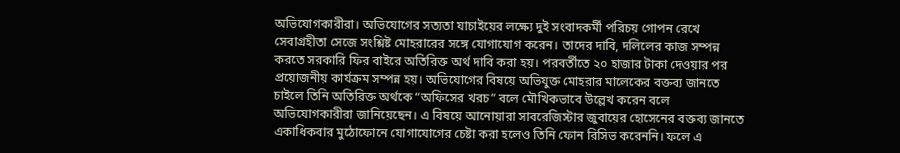অভিযোগকারীরা। অভিযোগের সত্যতা যাচাইয়ের লক্ষ্যে দুই সংবাদকর্মী পরিচয় গোপন রেখে সেবাগ্রহীতা সেজে সংশ্লিষ্ট মোহরারের সঙ্গে যোগাযোগ করেন। তাদের দাবি, দলিলের কাজ সম্পন্ন করতে সরকারি ফির বাইরে অতিরিক্ত অর্থ দাবি করা হয়। পরবর্তীতে ২০ হাজার টাকা দেওয়ার পর প্রয়োজনীয় কার্যক্রম সম্পন্ন হয়। অভিযোগের বিষয়ে অভিযুক্ত মোহরার মালেকের বক্তব্য জানতে চাইলে তিনি অতিরিক্ত অর্থকে “অফিসের খরচ” বলে মৌখিকভাবে উল্লেখ করেন বলে অভিযোগকারীরা জানিয়েছেন। এ বিষয়ে আনোয়ারা সাবরেজিস্টার জুবায়ের হোসেনের বক্তব্য জানতে একাধিকবার মুঠোফোনে যোগাযোগের চেষ্টা করা হলেও তিনি ফোন রিসিভ করেননি। ফলে এ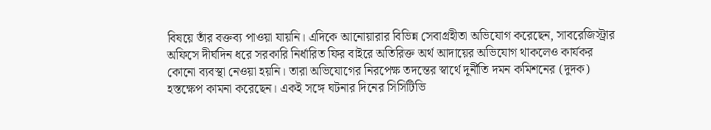বিষয়ে তাঁর বক্তব্য পাওয়া যায়নি। এদিকে আনোয়ারার বিভিন্ন সেবাগ্রহীতা অভিযোগ করেছেন, সাবরেজিস্ট্রার অফিসে দীর্ঘদিন ধরে সরকারি নির্ধারিত ফির বাইরে অতিরিক্ত অর্থ আদায়ের অভিযোগ থাকলেও কার্যকর কোনো ব্যবস্থা নেওয়া হয়নি। তারা অভিযোগের নিরপেক্ষ তদন্তের স্বার্থে দুর্নীতি দমন কমিশনের (দুদক) হস্তক্ষেপ কামনা করেছেন। একই সঙ্গে ঘটনার দিনের সিসিটিভি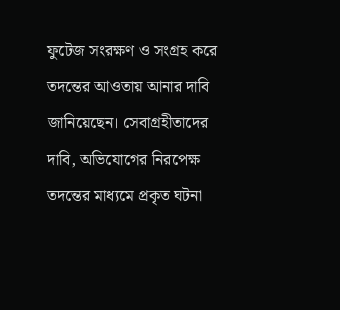ফুটেজ সংরক্ষণ ও সংগ্রহ করে তদন্তের আওতায় আনার দাবি জানিয়েছেন। সেবাগ্রহীতাদের দাবি, অভিযোগের নিরপেক্ষ তদন্তের মাধ্যমে প্রকৃত ঘটনা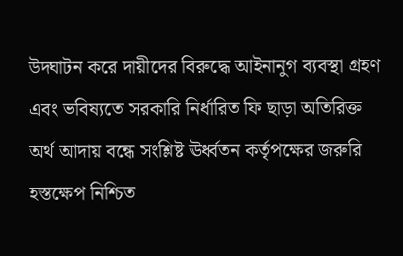উদ্ঘাটন করে দায়ীদের বিরুদ্ধে আইনানুগ ব্যবস্থা গ্রহণ এবং ভবিষ্যতে সরকারি নির্ধারিত ফি ছাড়া অতিরিক্ত অর্থ আদায় বন্ধে সংশ্লিষ্ট ঊর্ধ্বতন কর্তৃপক্ষের জরুরি হস্তক্ষেপ নিশ্চিত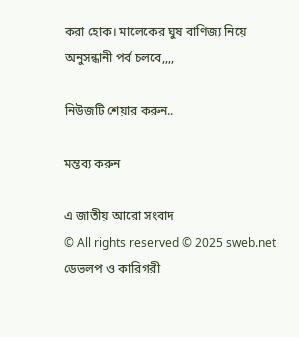করা হোক। মালেকের ঘুষ বাণিজ্য নিয়ে অনুসন্ধানী পর্ব চলবে,,,,

নিউজটি শেয়ার করুন..

মন্তব্য করুন

এ জাতীয় আরো সংবাদ
© All rights reserved © 2025 sweb.net
ডেভলপ ও কারিগরী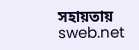সহায়তায় sweb.net